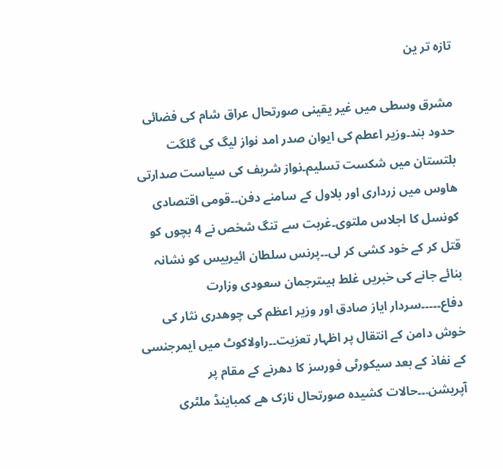تازہ تر ین

مشرق وسطی میں غیر یقینی صورتحال عراق شام کی فضائی حدود بند۔وزیر اعطم کی ایوان صدر امد نواز لیگ کی گلگت بلتستان میں شکست تسلیم۔نواز شریف کی سیاست صدارتی ھاوس میں زرداری اور بلاول کے سامنے دفن۔۔قومی اقتصادی کونسل کا اجلاس ملتوی۔غربت سے تنگ شخص نے 4 بچوں کو قتل کر کے خود کشی کر لی۔۔پرنس سلطان ائیربیس کو نشانہ بنائے جانے کی خبریں غلط ہیںترجمان سعودی وزارت دفاع۔۔۔۔۔سردار ایاز صادق اور وزیر اعظم کی چوھدری نثار کی خوش دامن کے انتقال پر اظہار تعزیت۔۔راولاکوٹ میں ایمرجنسی کے نفاذ کے بعد سیکورٹی فورسز کا دھرنے کے مقام پر آپریشن.۔۔حالات کشیدہ صورتحال نازک ھے کمباینڈ ملٹری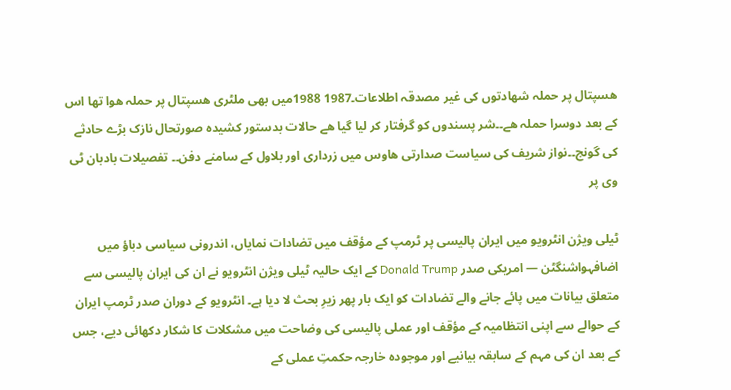ھسپتال پر حملہ شھادتوں کی غیر مصدقہ اطلاعات۔1987 1988میں بھی ملٹری ھسپتال پر حملہ ھوا تھا اس کے بعد دوسرا حملہ ھے۔۔شر پسندوں کو گرفتار کر لیا گیا ھے حالات بدستور کشیدہ صورتحال نازک بڑے حادثے کی گونج۔۔نواز شریف کی سیاست صدارتی ھاوس میں زرداری اور بلاول کے سامنے دفن۔۔ تفصیلات بادبان ٹی وی پر

ٹیلی ویژن انٹرویو میں ایران پالیسی پر ٹرمپ کے مؤقف میں تضادات نمایاں، اندرونی سیاسی دباؤ میں اضافہواشنگٹن — امریکی صدر Donald Trump کے ایک حالیہ ٹیلی ویژن انٹرویو نے ان کی ایران پالیسی سے متعلق بیانات میں پائے جانے والے تضادات کو ایک بار پھر زیرِ بحث لا دیا ہے۔ انٹرویو کے دوران صدر ٹرمپ ایران کے حوالے سے اپنی انتظامیہ کے مؤقف اور عملی پالیسی کی وضاحت میں مشکلات کا شکار دکھائی دیے، جس کے بعد ان کی مہم کے سابقہ بیانیے اور موجودہ خارجہ حکمتِ عملی کے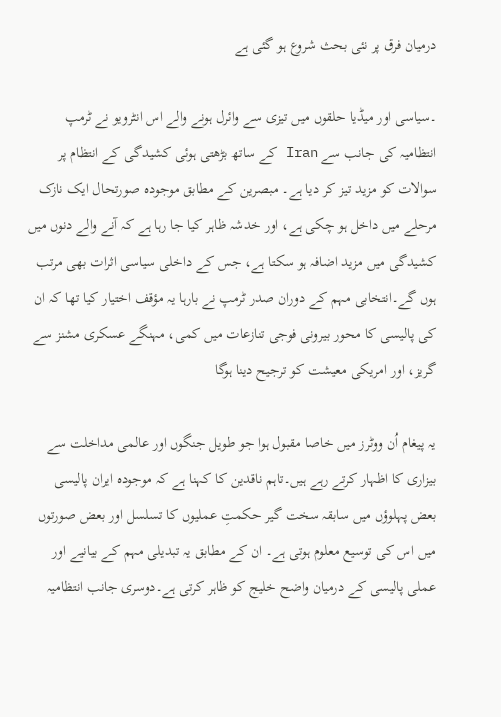درمیان فرق پر نئی بحث شروع ہو گئی ہے

۔سیاسی اور میڈیا حلقوں میں تیزی سے وائرل ہونے والے اس انٹرویو نے ٹرمپ انتظامیہ کی جانب سے Iran کے ساتھ بڑھتی ہوئی کشیدگی کے انتظام پر سوالات کو مزید تیز کر دیا ہے۔ مبصرین کے مطابق موجودہ صورتحال ایک نازک مرحلے میں داخل ہو چکی ہے، اور خدشہ ظاہر کیا جا رہا ہے کہ آنے والے دنوں میں کشیدگی میں مزید اضافہ ہو سکتا ہے، جس کے داخلی سیاسی اثرات بھی مرتب ہوں گے۔انتخابی مہم کے دوران صدر ٹرمپ نے بارہا یہ مؤقف اختیار کیا تھا کہ ان کی پالیسی کا محور بیرونی فوجی تنازعات میں کمی، مہنگے عسکری مشنز سے گریز، اور امریکی معیشت کو ترجیح دینا ہوگا

یہ پیغام اُن ووٹرز میں خاصا مقبول ہوا جو طویل جنگوں اور عالمی مداخلت سے بیزاری کا اظہار کرتے رہے ہیں۔تاہم ناقدین کا کہنا ہے کہ موجودہ ایران پالیسی بعض پہلوؤں میں سابقہ سخت گیر حکمتِ عملیوں کا تسلسل اور بعض صورتوں میں اس کی توسیع معلوم ہوتی ہے۔ ان کے مطابق یہ تبدیلی مہم کے بیانیے اور عملی پالیسی کے درمیان واضح خلیج کو ظاہر کرتی ہے۔دوسری جانب انتظامیہ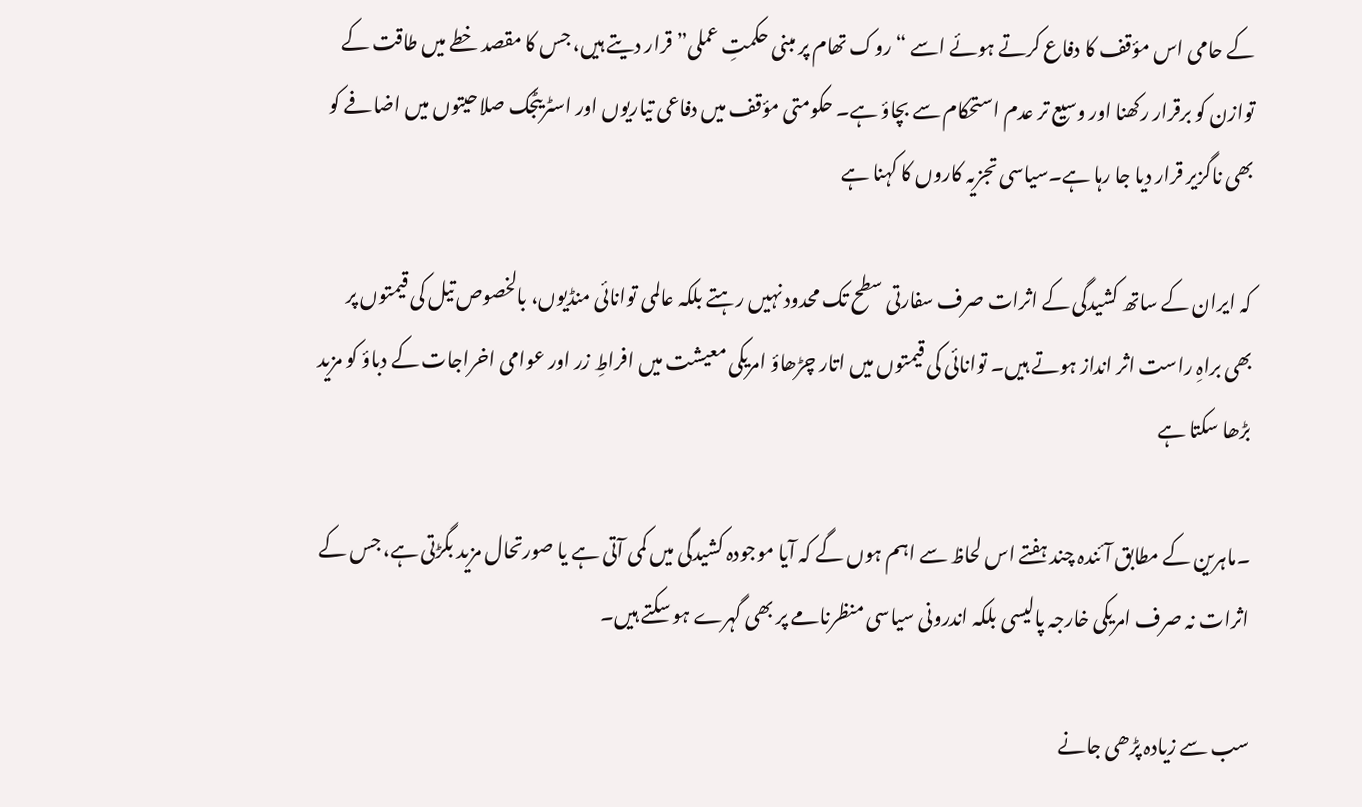کے حامی اس مؤقف کا دفاع کرتے ہوئے اسے “روک تھام پر مبنی حکمتِ عملی” قرار دیتے ہیں، جس کا مقصد خطے میں طاقت کے توازن کو برقرار رکھنا اور وسیع تر عدم استحکام سے بچاؤ ہے۔ حکومتی مؤقف میں دفاعی تیاریوں اور اسٹریٹجک صلاحیتوں میں اضافے کو بھی ناگزیر قرار دیا جا رہا ہے۔سیاسی تجزیہ کاروں کا کہنا ہے

کہ ایران کے ساتھ کشیدگی کے اثرات صرف سفارتی سطح تک محدود نہیں رہتے بلکہ عالمی توانائی منڈیوں، بالخصوص تیل کی قیمتوں پر بھی براہِ راست اثر انداز ہوتے ہیں۔ توانائی کی قیمتوں میں اتار چڑھاؤ امریکی معیشت میں افراطِ زر اور عوامی اخراجات کے دباؤ کو مزید بڑھا سکتا ہے

۔ماہرین کے مطابق آئندہ چند ہفتے اس لحاظ سے اہم ہوں گے کہ آیا موجودہ کشیدگی میں کمی آتی ہے یا صورتحال مزید بگڑتی ہے، جس کے اثرات نہ صرف امریکی خارجہ پالیسی بلکہ اندرونی سیاسی منظرنامے پر بھی گہرے ہو سکتے ہیں۔

سب سے زیادہ پڑھی جانے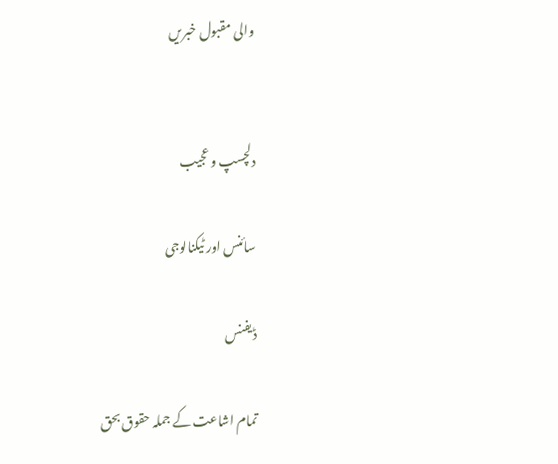والی مقبول خبریں


دلچسپ و عجیب

سائنس اور ٹیکنالوجی

ڈیفنس

تمام اشاعت کے جملہ حقوق بحق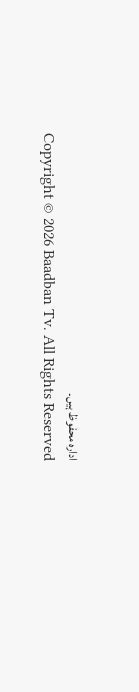ادارہ محفوظ ہیں۔
Copyright © 2026 Baadban Tv. All Rights Reserved